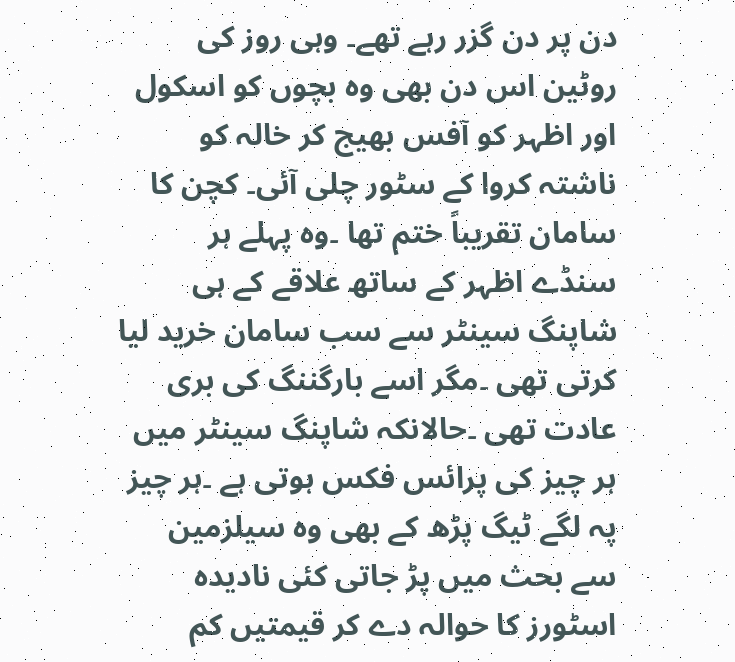دن پر دن گزر رہے تھے۔ وہی روز کی روٹین اس دن بھی وہ بچوں کو اسکول اور اظہر کو آفس بھیج کر خالہ کو ناشتہ کروا کے سٹور چلی آئی۔ کچن کا سامان تقریباً ختم تھا ۔وہ پہلے ہر سنڈے اظہر کے ساتھ علاقے کے ہی شاپنگ سینٹر سے سب سامان خرید لیا کرتی تھی ۔مگر اسے بارگننگ کی بری عادت تھی ۔حالانکہ شاپنگ سینٹر میں ہر چیز کی پرائس فکس ہوتی ہے ۔ہر چیز پہ لگے ٹیگ پڑھ کے بھی وہ سیلزمین سے بحث میں پڑ جاتی کئی نادیدہ اسٹورز کا حوالہ دے کر قیمتیں کم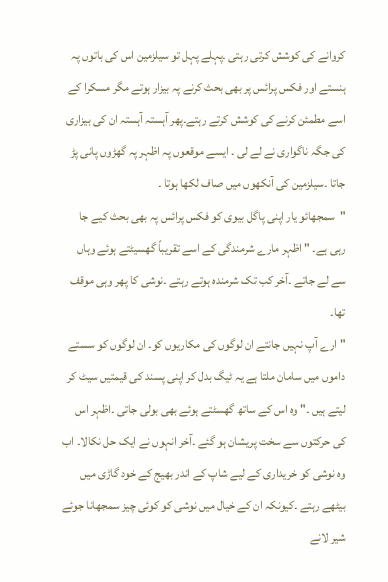کروانے کی کوشش کرتی رہتی ۔پہلے پہل تو سیلزمین اس کی باتوں پہ ہنستے اور فکس پرائس پر بھی بحث کرنے پہ بیزار ہوتے مگر مسکرا کے اسے مطمئن کرنے کی کوشش کرتے رہتے۔پھر آہستہ آہستہ ان کی بیزاری کی جگہ ناگواری نے لے لی ۔ ایسے موقعوں پہ اظہر پہ گھڑوں پانی پڑ جاتا ۔سیلزمین کی آنکھوں میں صاف لکھا ہوتا ۔
"سمجھائو یار اپنی پاگل بیوی کو فکس پرائس پہ بھی بحث کیے جا رہی ہے۔ " اظہر مارے شرمندگی کے اسے تقریباً گھسیٹتے ہوئے وہاں سے لے جاتے ۔آخر کب تک شرمندہ ہوتے رہتے ۔نوشی کا پھر وہی موقف تھا۔
"ارے آپ نہیں جانتے ان لوگوں کی مکاریوں کو۔ ان لوگوں کو سستے داموں میں سامان ملتا ہے یہ ٹیگ بدل کر اپنی پسند کی قیمتیں سیٹ کر لیتے ہیں ۔" وہ اس کے ساتھ گھسٹتے ہوئے بھی بولی جاتی ۔اظہر اس کی حرکتوں سے سخت پریشان ہو گئے ۔آخر انہوں نے ایک حل نکالا۔ اب وہ نوشی کو خریداری کے لیے شاپ کے اندر بھیج کے خود گاڑی میں بیٹھے رہتے ۔کیونکہ ان کے خیال میں نوشی کو کوئی چیز سمجھانا جوئے شیر لانے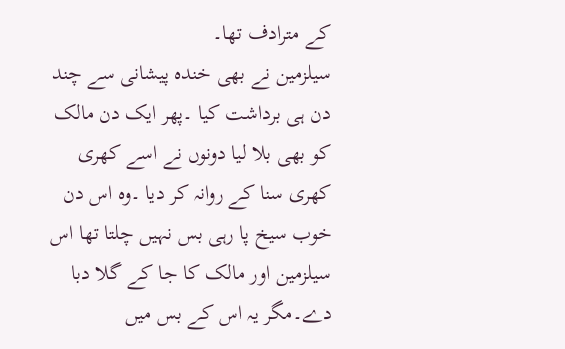کے مترادف تھا۔
سیلزمین نے بھی خندہ پیشانی سے چند دن ہی برداشت کیا ۔پھر ایک دن مالک کو بھی بلا لیا دونوں نے اسے کھری کھری سنا کے روانہ کر دیا ۔وہ اس دن خوب سیخ پا رہی بس نہیں چلتا تھا اس سیلزمین اور مالک کا جا کے گلا دبا دے۔مگر یہ اس کے بس میں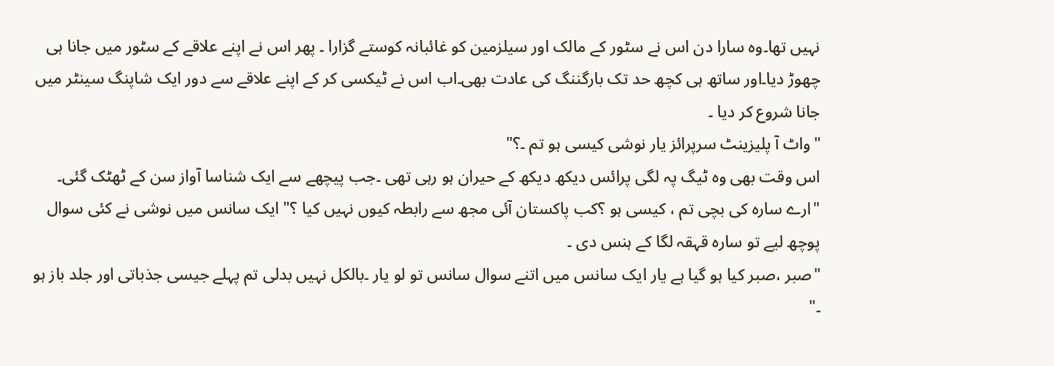نہیں تھا۔وہ سارا دن اس نے سٹور کے مالک اور سیلزمین کو غائبانہ کوستے گزارا ۔ پھر اس نے اپنے علاقے کے سٹور میں جانا ہی چھوڑ دیا۔اور ساتھ ہی کچھ حد تک بارگننگ کی عادت بھی۔اب اس نے ٹیکسی کر کے اپنے علاقے سے دور ایک شاپنگ سینٹر میں جانا شروع کر دیا ۔
"واٹ آ پلیزینٹ سرپرائز یار نوشی کیسی ہو تم ۔؟"
اس وقت بھی وہ ٹیگ پہ لگی پرائس دیکھ دیکھ کے حیران ہو رہی تھی ۔جب پیچھے سے ایک شناسا آواز سن کے ٹھٹک گئی۔
"ارے سارہ کی بچی تم ، کیسی ہو ؟کب پاکستان آئی مجھ سے رابطہ کیوں نہیں کیا ؟" ایک سانس میں نوشی نے کئی سوال پوچھ لیے تو سارہ قہقہ لگا کے ہنس دی ۔
"صبر ،صبر کیا ہو گیا ہے یار ایک سانس میں اتنے سوال سانس تو لو یار ۔بالکل نہیں بدلی تم پہلے جیسی جذباتی اور جلد باز ہو ۔"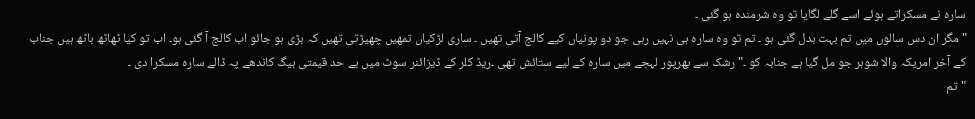سارہ نے مسکراتے ہوئے اسے گلے لگایا تو وہ شرمندہ ہو گئی ۔
" مگر ان دس سالوں میں تم بہت بدل گئی ہو ۔ تم تو وہ سارہ ہی نہیں رہی جو دو پونیاں کیے کالج آتی تھیں ۔ ساری لڑکیاں تمھیں چھیڑتی تھیں کہ بڑی ہو جائو اب کالج آ گئی ہو۔ اب تو کیا ٹھاٹھ باٹھ ہیں جناب کے آخر امریکہ والا شوہر جو مل گیا ہے جنابہ کو ۔" رشک سے بھرپور لہجے میں سارہ کے لیے ستائش تھی ۔ریڈ کلر کے ڈیزائنر سوٹ میں بے حد قیمتی بیگ کاندھے پہ ڈالے سارہ مسکرا دی ۔
"تم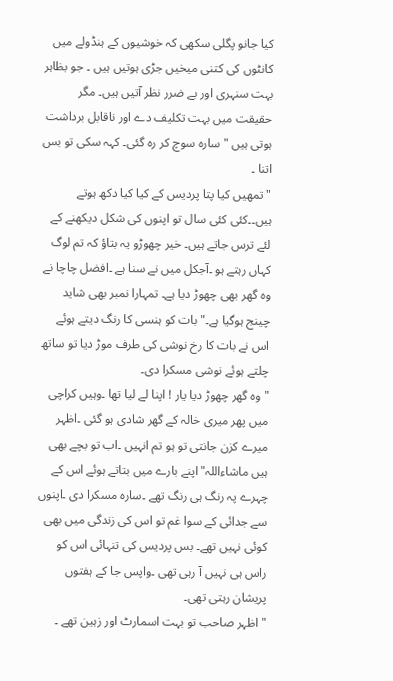کیا جانو پگلی سکھی کہ خوشیوں کے ہنڈولے میں کانٹوں کی کتنی میخیں جڑی ہوتیں ہیں ۔ جو بظاہر بہت سنہری اور بے ضرر نظر آتیں ہیں۔ مگر حقیقت میں بہت تکلیف دے اور ناقابل برداشت ہوتی ہیں " سارہ سوچ کر رہ گئی۔ کہہ سکی تو بس اتنا ۔
"تمھیں کیا پتا پردیس کے کیا کیا دکھ ہوتے ہیں۔۔کئی کئی سال تو اپنوں کی شکل دیکھنے کے لئے ترس جاتے ہیں۔ خیر چھوڑو یہ بتاؤ کہ تم لوگ کہاں رہتے ہو ۔آجکل میں نے سنا ہے ۔افضل چاچا نے وہ گھر بھی چھوڑ دیا ہے۔ تمہارا نمبر بھی شاید چینج ہوگیا ہے۔" بات کو ہنسی کا رنگ دیتے ہوئے اس نے بات کا رخ نوشی کی طرف موڑ دیا تو ساتھ چلتے ہوئے نوشی مسکرا دی۔
"وہ گھر چھوڑ دیا یار ! اپنا لے لیا تھا ۔وہیں کراچی میں پھر میری خالہ کے گھر شادی ہو گئی ۔اظہر میرے کزن جانتی تو ہو تم انہیں ۔اب تو بچے بھی ہیں ماشاءاللہ"اپنے بارے میں بتاتے ہوئے اس کے چہرے پہ رنگ ہی رنگ تھے ۔سارہ مسکرا دی ۔اپنوں سے جدائی کے سوا غم تو اس کی زندگی میں بھی کوئی نہیں تھے۔ بس پردیس کی تنہائی اس کو راس ہی نہیں آ رہی تھی ۔واپس جا کے ہفتوں پریشان رہتی تھی۔
"اظہر صاحب تو بہت اسمارٹ اور زہین تھے ۔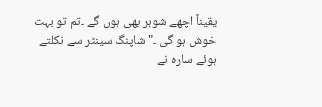یقیناً اچھے شوہر بھی ہوں گے ۔تم تو بہت خوش ہو گی ۔" شاپنگ سینٹر سے نکلتے ہوئے سارہ نے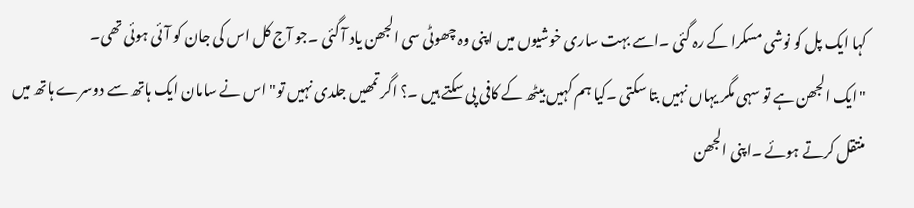کہا ایک پل کو نوشی مسکرا کے رہ گئی ۔اسے بہت ساری خوشیوں میں اپنی وہ چھوٹی سی الجھن یاد آ گئی ۔جو آج کل اس کی جان کو آئی ہوئی تھی۔
"ایک الجھن ہے تو سہی مگر یہاں نہیں بتا سکتی ۔کیا ہم کہیں بیٹھ کے کافی پی سکتے ہیں ۔؟ اگر تمھیں جلدی نہیں تو" اس نے سامان ایک ہاتھ سے دوسرے ہاتھ میں منتقل کرتے ہوئے ۔اپنی الجھن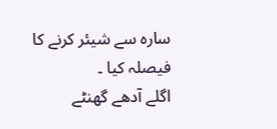سارہ سے شیئر کرنے کا فیصلہ کیا ۔
اگلے آدھے گھنٹے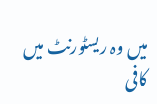میں وہ ریسٹورنٹ میں کافی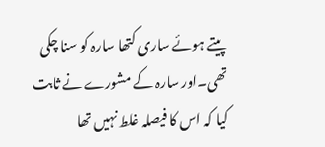پیتے ہوئے ساری کتھا سارہ کو سنا چکی تھی۔اور سارہ کے مشورے نے ثابت کیا کہ اس کا فیصلہ غلط نہیں تھا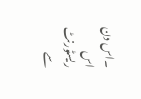۔اس دن اس ریسٹورنٹ سے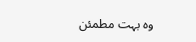وہ بہت مطمئن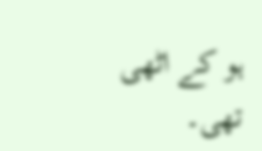ہو کے اٹھی تھی۔